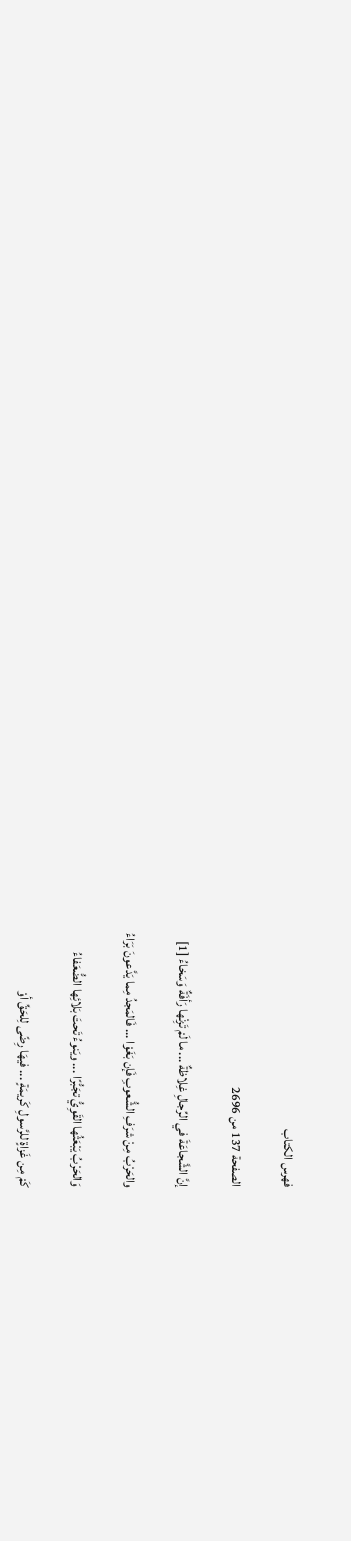فهرس الكتاب

الصفحة 137 من 2696

إنَّ الشَّجاعَةَ في الرِّجالِ غِلاظةٌ ... ما لَمْ تَزِنْها رَأفَةٌ وَسَخاءُ [1]

والحَرْبُ مِنْ شرَفِ الشُّعوبِ فَإن بَغَوْا ... فَالمَجدُ مِما يَدَّعونَ بَرَاءُ

وَالحَرْبُ يَبْعَثُها القَوِيُّ تجَبُّرًا ... ويَنوءُ تَحتَ بَلائِها الضُّعَفاءُ

كَمْ مِن غَزاةٍ للرَّسولِ كَريمَةٍ ... فيهَا رِضًى لِلحَقِّ أوْ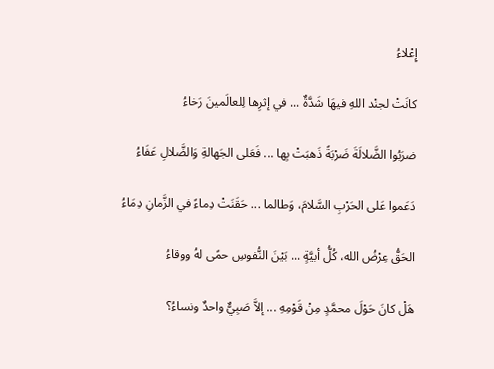إِعْلاءُ

كانَتْ لجنْد اللهِ فيهَا شَدَّةٌ ... في إثرِها لِلعالَمينَ رَخاءُ

ضرَبُوا الضَّلالَةَ ضَرْبَةً ذَهبَتْ بِها ... فَعَلى الجَهالةِ وَالضَّلالِ عَفَاءُ

دَعَموا عَلى الحَرْبِ السَّلامَ، وَطالما ... حَقَنَتْ دِماءً في الزَّمانِ دِمَاءُ

الحَقُّ عِرْضُ الله، كُلُّ أبيَّةٍ ... بَيْنَ النُّفوسِ حمًى لهُ ووقاءُ

هَلْ كانَ حَوْلَ محمَّدٍ مِنْ قَوْمِهِ ... إلاَّ صَبِيٌّ واحدٌ ونساءُ؟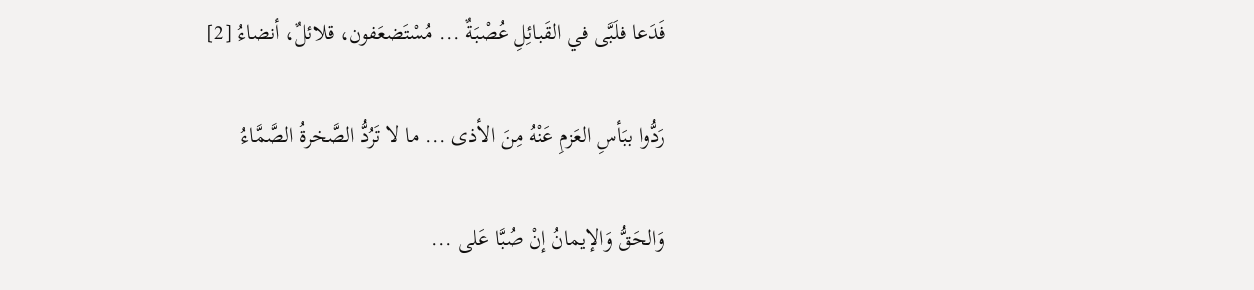فَدَعا فلَبَّى في القَبائِلِ عُصْبَةٌ ... مُسْتَضعَفون، قلائلٌ، أنضاءُ [2]

رَدُّوا ببَأسِ العَزمِ عَنْهُ مِنَ الأذى ... ما لا تَرُدُّ الصَّخرةُ الصَّمَّاءُ

وَالحَقُّ وَالإيمانُ إنْ صُبَّا عَلى ...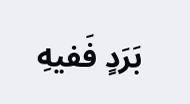بَرَدٍ فَفيهِ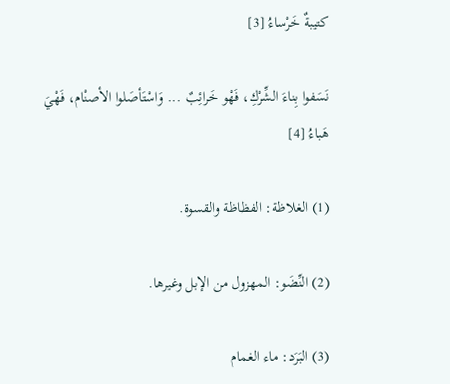كتيبةٌ خَرْساءُ [3]

نَسَفوا بِناءَ الشِّرْكِ، فَهْو خَرائِبٌ ... وَاسْتَأصَلوا الأصنْام، فَهْيَ هَباءُ [4]

(1) الغلاظة: الفظاظة والقسوة.

(2) النِّضَو: المهزول من الإبل وغيرها.

(3) البَرَد: ماء الغمام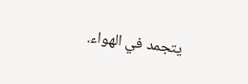يتجمد في الهواء.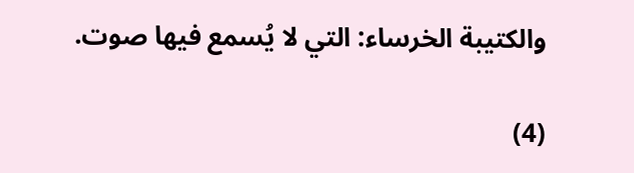والكتيبة الخرساء: التي لا يُسمع فيها صوت.

(4)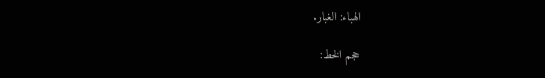الهباء: الغبار.

حجم الخط: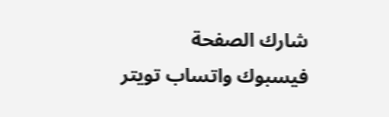شارك الصفحة
فيسبوك واتساب تويتر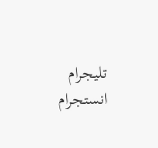تليجرام انستجرام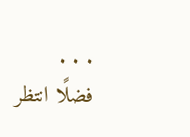. . .
فضلًا انتظر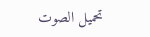تحميل الصوت